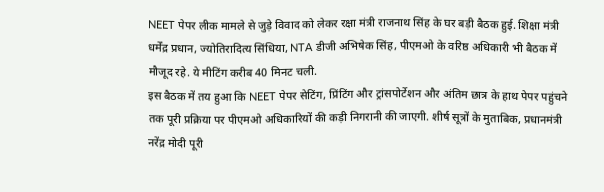NEET पेपर लीक मामले से जुड़े विवाद को लेकर रक्षा मंत्री राजनाथ सिंह के घर बड़ी बैठक हुई. शिक्षा मंत्री धर्मेंद्र प्रधान, ज्योतिरादित्य सिंधिया, NTA डीजी अभिषेक सिंह, पीएमओ के वरिष्ठ अधिकारी भी बैठक में मौजूद रहे. ये मीटिंग करीब 40 मिनट चली.
इस बैठक में तय हुआ कि NEET पेपर सेटिंग, प्रिंटिंग और ट्रांसपोर्टेशन और अंतिम छात्र के हाथ पेपर पहुंचने तक पूरी प्रक्रिया पर पीएमओ अधिकारियों की कड़ी निगरानी की जाएगी. शीर्ष सूत्रों के मुताबिक, प्रधानमंत्री नरेंद्र मोदी पूरी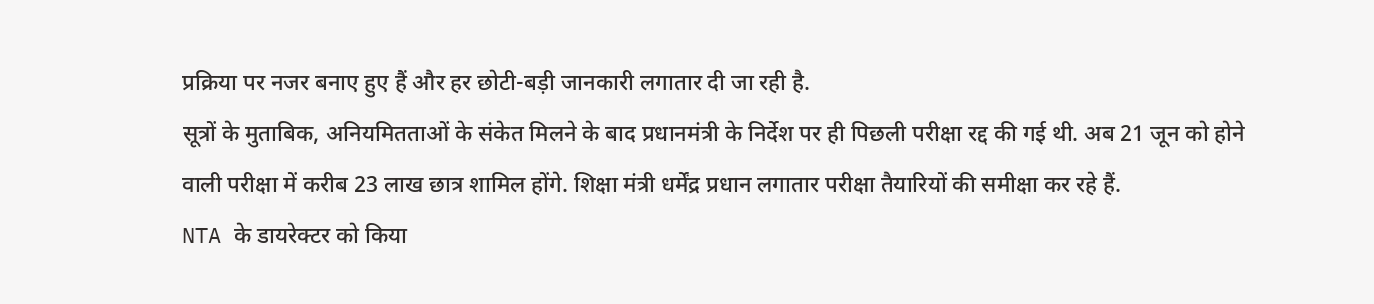प्रक्रिया पर नजर बनाए हुए हैं और हर छोटी-बड़ी जानकारी लगातार दी जा रही है.
सूत्रों के मुताबिक, अनियमितताओं के संकेत मिलने के बाद प्रधानमंत्री के निर्देश पर ही पिछली परीक्षा रद्द की गई थी. अब 21 जून को होने वाली परीक्षा में करीब 23 लाख छात्र शामिल होंगे. शिक्षा मंत्री धर्मेंद्र प्रधान लगातार परीक्षा तैयारियों की समीक्षा कर रहे हैं.
NTA के डायरेक्टर को किया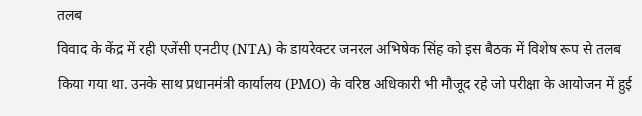तलब
विवाद के केंद्र में रही एजेंसी एनटीए (NTA) के डायरेक्टर जनरल अभिषेक सिंह को इस बैठक में विशेष रूप से तलब किया गया था. उनके साथ प्रधानमंत्री कार्यालय (PMO) के वरिष्ठ अधिकारी भी मौजूद रहे जो परीक्षा के आयोजन में हुई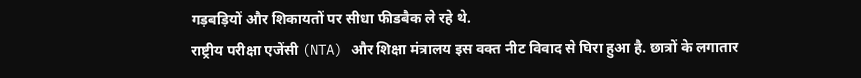गड़बड़ियों और शिकायतों पर सीधा फीडबैक ले रहे थे.
राष्ट्रीय परीक्षा एजेंसी (NTA) और शिक्षा मंत्रालय इस वक्त नीट विवाद से घिरा हुआ है. छात्रों के लगातार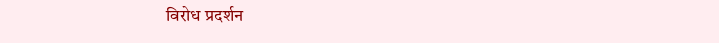विरोध प्रदर्शन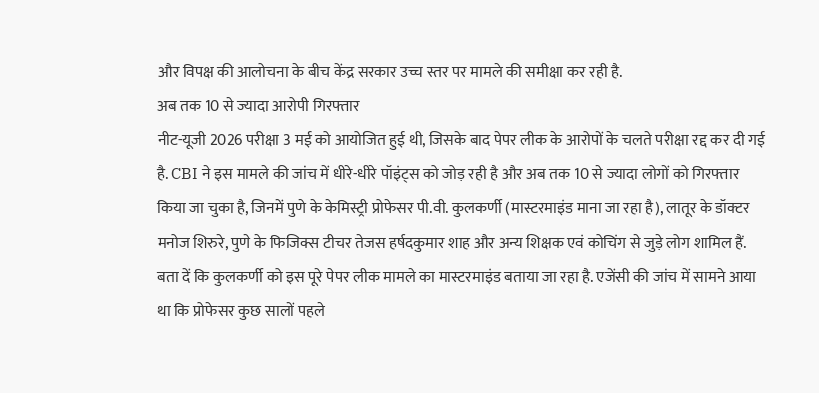और विपक्ष की आलोचना के बीच केंद्र सरकार उच्च स्तर पर मामले की समीक्षा कर रही है.
अब तक 10 से ज्यादा आरोपी गिरफ्तार
नीट-यूजी 2026 परीक्षा 3 मई को आयोजित हुई थी, जिसके बाद पेपर लीक के आरोपों के चलते परीक्षा रद्द कर दी गई है. CBI ने इस मामले की जांच में धीरे-धीरे पॉइंट्स को जोड़ रही है और अब तक 10 से ज्यादा लोगों को गिरफ्तार किया जा चुका है, जिनमें पुणे के केमिस्ट्री प्रोफेसर पी.वी. कुलकर्णी (मास्टरमाइंड माना जा रहा है), लातूर के डॉक्टर मनोज शिरुरे, पुणे के फिजिक्स टीचर तेजस हर्षदकुमार शाह और अन्य शिक्षक एवं कोचिंग से जुड़े लोग शामिल हैं.
बता दें कि कुलकर्णी को इस पूरे पेपर लीक मामले का मास्टरमाइंड बताया जा रहा है. एजेंसी की जांच में सामने आया था कि प्रोफेसर कुछ सालों पहले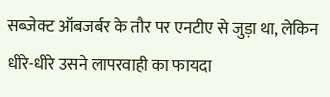सब्जेक्ट ऑबजर्बर के तौर पर एनटीए से जुड़ा था, लेकिन धीरे-धीरे उसने लापरवाही का फायदा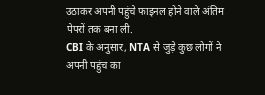उठाकर अपनी पहुंचे फाइनल होने वाले अंतिम पेपरों तक बना ली.
CBI के अनुसार, NTA से जुड़े कुछ लोगों ने अपनी पहुंच का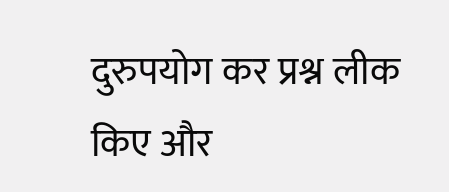दुरुपयोग कर प्रश्न लीक किए और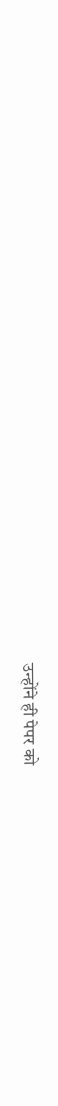उन्होंने ही पेपर को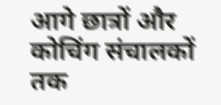आगे छात्रों और कोचिंग संचालकों तक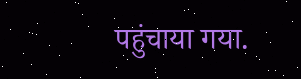पहुंचाया गया.